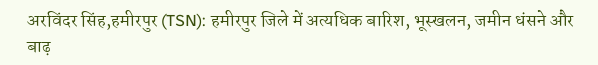अरविंदर सिंह,हमीरपुर (TSN): हमीरपुर जिले में अत्यधिक बारिश, भूस्खलन, जमीन धंसने और बाढ़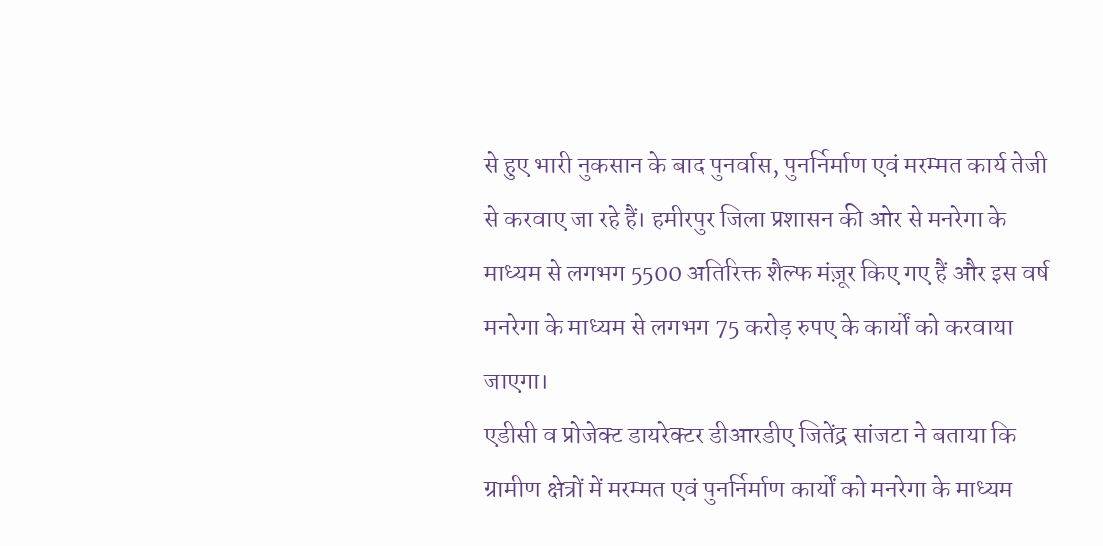से हुए भारी नुकसान के बाद पुनर्वास, पुनर्निर्माण एवं मरम्मत कार्य तेजी से करवाए जा रहे हैं। हमीरपुर जिला प्रशासन की ओर से मनरेगा के माध्यम से लगभग 5500 अतिरिक्त शैल्फ मंज़ूर किए गए हैं और इस वर्ष मनरेगा के माध्यम से लगभग 75 करोड़ रुपए के कार्यों को करवाया जाएगा।
एडीसी व प्रोजेक्ट डायरेक्टर डीआरडीए जितेंद्र सांजटा ने बताया कि ग्रामीण क्षेत्रों में मरम्मत एवं पुनर्निर्माण कार्यों को मनरेगा के माध्यम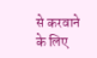से करवाने के लिए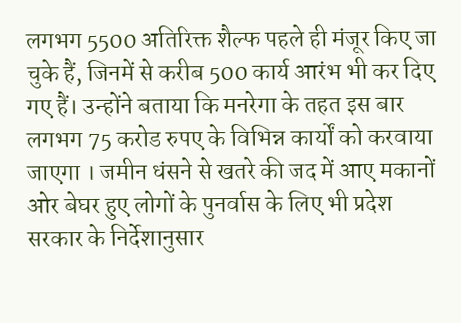लगभग 5500 अतिरिक्त शैल्फ पहले ही मंजूर किए जा चुके हैं, जिनमें से करीब 500 कार्य आरंभ भी कर दिए गए हैं। उन्होंने बताया कि मनरेगा के तहत इस बार लगभग 75 करोड रुपए के विभिन्न कार्यों को करवाया जाएगा । जमीन धंसने से खतरे की जद में आए मकानों ओर बेघर हुए लोगों के पुनर्वास के लिए भी प्रदेश सरकार के निर्देशानुसार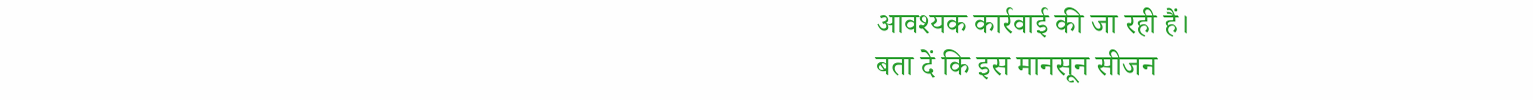आवश्यक कार्रवाई की जा रही हैं।
बता दें कि इस मानसून सीजन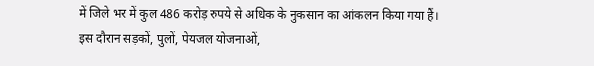में जिले भर में कुल 486 करोड़ रुपये से अधिक के नुकसान का आंकलन किया गया हैं। इस दौरान सड़कों, पुलों, पेयजल योजनाओं,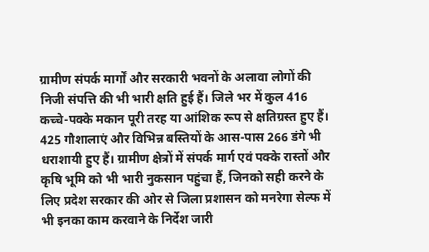ग्रामीण संपर्क मार्गों और सरकारी भवनों के अलावा लोगों की निजी संपत्ति की भी भारी क्षति हुई हैं। जिले भर में कुल 416 कच्चे-पक्के मकान पूरी तरह या आंशिक रूप से क्षतिग्रस्त हुए हैं। 425 गौशालाएं और विभिन्न बस्तियों के आस-पास 266 डंगे भी धराशायी हुए हैं। ग्रामीण क्षेत्रों में संपर्क मार्ग एवं पक्के रास्तों और कृषि भूमि को भी भारी नुकसान पहुंचा हैं, जिनको सही करने के लिए प्रदेश सरकार की ओर से जिला प्रशासन को मनरेगा सेल्फ में भी इनका काम करवाने के निर्देश जारी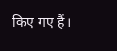किए गए हैं।